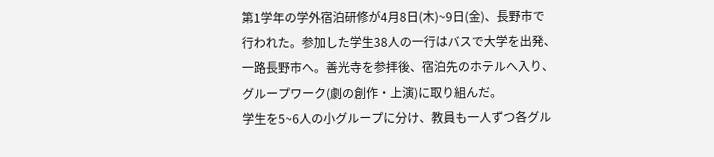第1学年の学外宿泊研修が4月8日(木)~9日(金)、長野市で行われた。参加した学生38人の一行はバスで大学を出発、一路長野市へ。善光寺を参拝後、宿泊先のホテルへ入り、グループワーク(劇の創作・上演)に取り組んだ。
学生を5~6人の小グループに分け、教員も一人ずつ各グル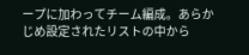ープに加わってチーム編成。あらかじめ設定されたリストの中から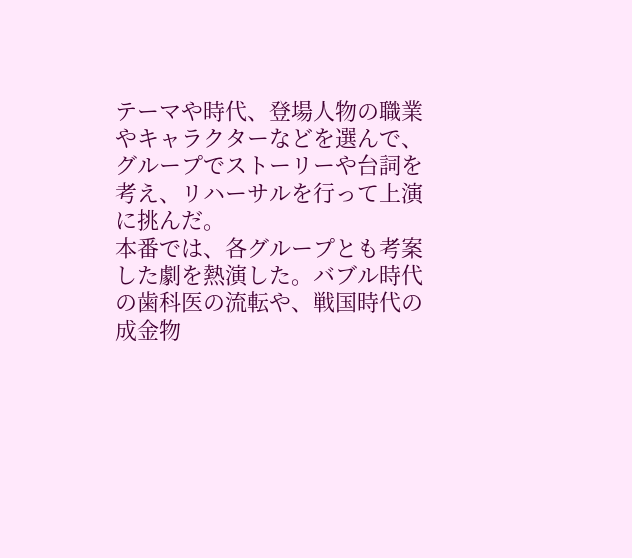テーマや時代、登場人物の職業やキャラクターなどを選んで、グループでストーリーや台詞を考え、リハーサルを行って上演に挑んだ。
本番では、各グループとも考案した劇を熱演した。バブル時代の歯科医の流転や、戦国時代の成金物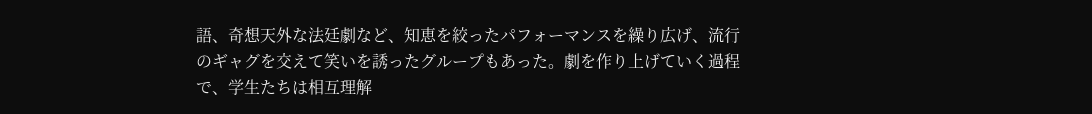語、奇想天外な法廷劇など、知恵を絞ったパフォーマンスを繰り広げ、流行のギャグを交えて笑いを誘ったグループもあった。劇を作り上げていく過程で、学生たちは相互理解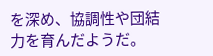を深め、協調性や団結力を育んだようだ。